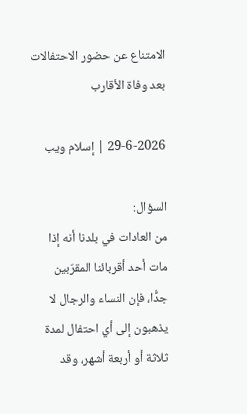الامتناع عن حضور الاحتفالات بعد وفاة الأقارب

29-6-2026 | إسلام ويب

السؤال:
من العادات في بلدنا أنه إذا مات أحد أقربائنا المقرّبين جدًّا، فإن النساء والرجال لا يذهبون إلى أي احتفال لمدة ثلاثة أو أربعة أشهر، وقد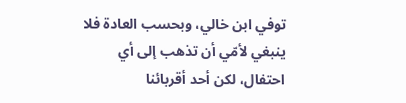توفي ابن خالي، وبحسب العادة فلا ينبغي لأمّي أن تذهب إلى أي احتفال، لكن أحد أقربائنا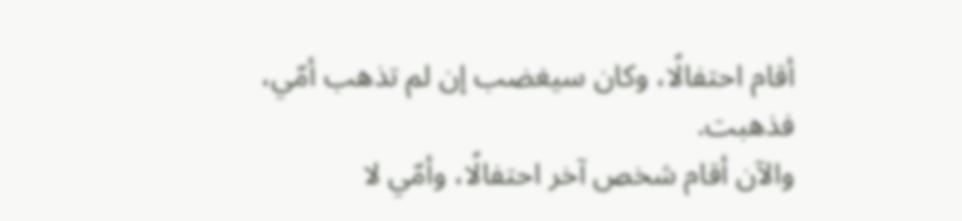أقام احتفالًا، وكان سيغضب إن لم تذهب أمّي، فذهبت.
والآن أقام شخص آخر احتفالًا، وأمّي لا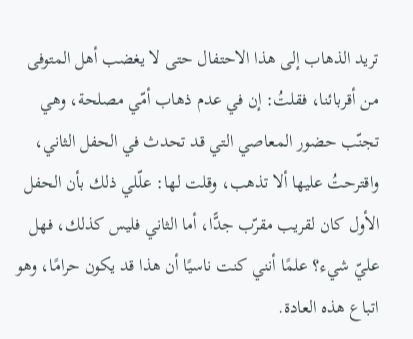تريد الذهاب إلى هذا الاحتفال حتى لا يغضب أهل المتوفى من أقربائنا، فقلتُ: إن في عدم ذهاب أمّي مصلحة، وهي تجنّب حضور المعاصي التي قد تحدث في الحفل الثاني، واقترحتُ عليها ألا تذهب، وقلت لها: علّلي ذلك بأن الحفل الأول كان لقريب مقرّب جدًّا، أما الثاني فليس كذلك، فهل عليّ شيء؟ علمًا أنني كنت ناسيًا أن هذا قد يكون حرامًا، وهو اتباع هذه العادة.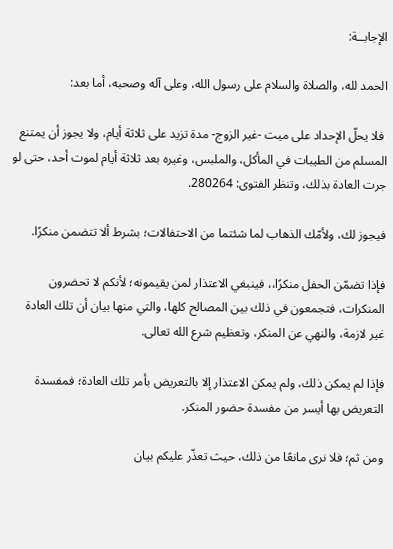الإجابــة:

الحمد لله، والصلاة والسلام على رسول الله، وعلى آله وصحبه، أما بعد:

 فلا يحلّ الإحداد على ميت -غير الزوج- مدة تزيد على ثلاثة أيام، ولا يجوز أن يمتنع المسلم من الطيبات في المأكل، والملبس، وغيره بعد ثلاثة أيام لموت أحد، حتى لو جرت العادة بذلك، وتنظر الفتوى: 280264.

فيجوز لك، ولأمّك الذهاب لما شئتما من الاحتفالات؛ بشرط ألا تتضمن منكرًا.

فإذا تضمّن الحفل منكرًا،، فينبغي الاعتذار لمن يقيمونه؛ لأنكم لا تحضرون المنكرات، فتجمعون في ذلك بين المصالح كلها، والتي منها بيان أن تلك العادة غير لازمة، والنهي عن المنكر، وتعظيم شرع الله تعالى.

فإذا لم يمكن ذلك، ولم يمكن الاعتذار إلا بالتعريض بأمر تلك العادة؛ فمفسدة التعريض بها أيسر من مفسدة حضور المنكر.

ومن ثم؛ فلا نرى مانعًا من ذلك، حيث تعذّر عليكم بيان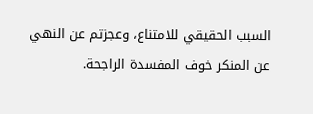السبب الحقيقي للامتناع، وعجزتم عن النهي عن المنكر خوف المفسدة الراجحة.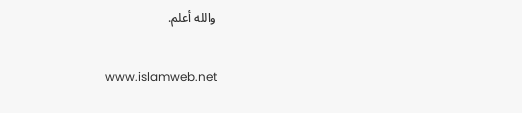والله أعلم.

www.islamweb.net